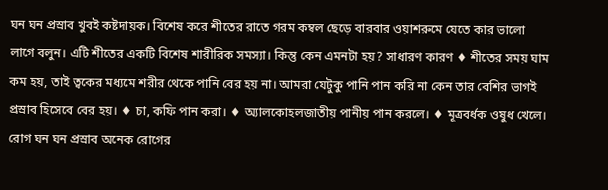ঘন ঘন প্রস্রাব খুবই কষ্টদায়ক। বিশেষ করে শীতের রাতে গরম কম্বল ছেড়ে বারবার ওয়াশরুমে যেতে কার ভালো লাগে বলুন। এটি শীতের একটি বিশেষ শারীরিক সমস্যা। কিন্তু কেন এমনটা হয়? সাধারণ কারণ ♦ শীতের সময় ঘাম কম হয়, তাই ত্বকের মধ্যমে শরীর থেকে পানি বের হয় না। আমরা যেটুকু পানি পান করি না কেন তার বেশির ভাগই প্রস্রাব হিসেবে বের হয়। ♦ চা, কফি পান করা। ♦ অ্যালকোহলজাতীয় পানীয় পান করলে। ♦ মূত্রবর্ধক ওষুধ খেলে। রোগ ঘন ঘন প্রস্রাব অনেক রোগের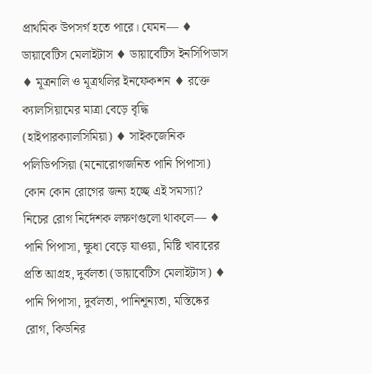প্রাথমিক উপসর্গ হতে পারে। যেমন— ♦ ডায়াবেটিস মেলাইটাস ♦ ডায়াবেটিস ইনসিপিডাস ♦ মূত্রনালি ও মূত্রথলির ইনফেকশন ♦ রক্তে ক্যালসিয়ামের মাত্রা বেড়ে বৃদ্ধি (হাইপারক্যালসিমিয়া) ♦ সাইকজেনিক পলিডিপসিয়া (মনোরোগজনিত পানি পিপাসা) কোন কোন রোগের জন্য হচ্ছে এই সমস্যা? নিচের রোগ নির্দেশক লক্ষণগুলো থাকলে— ♦ পানি পিপাসা, ক্ষুধা বেড়ে যাওয়া, মিষ্টি খাবারের প্রতি আগ্রহ, দুর্বলতা (ডায়াবেটিস মেলাইটাস) ♦ পানি পিপাসা, দুর্বলতা, পানিশূন্যতা, মস্তিষ্কের রোগ, কিডনির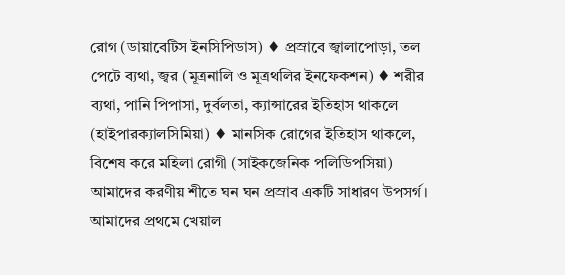রোগ (ডায়াবেটিস ইনসিপিডাস) ♦ প্রস্রাবে জ্বালাপোড়া, তল পেটে ব্যথা, জ্বর (মূত্রনালি ও মূত্রথলির ইনফেকশন) ♦ শরীর ব্যথা, পানি পিপাসা, দুর্বলতা, ক্যান্সারের ইতিহাস থাকলে (হাইপারক্যালসিমিয়া) ♦ মানসিক রোগের ইতিহাস থাকলে, বিশেষ করে মহিলা রোগী (সাইকজেনিক পলিডিপসিয়া) আমাদের করণীয় শীতে ঘন ঘন প্রস্রাব একটি সাধারণ উপসর্গ। আমাদের প্রথমে খেয়াল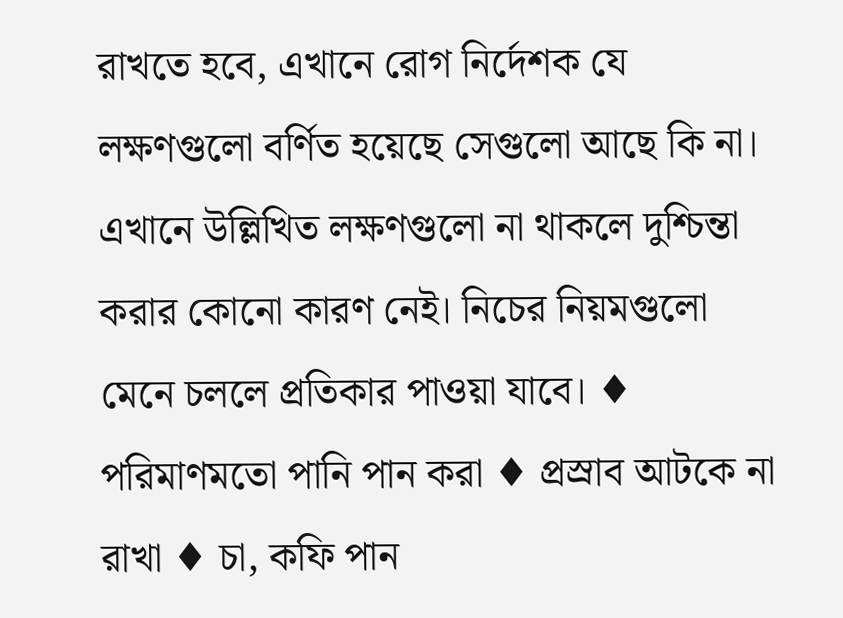রাখতে হবে, এখানে রোগ নির্দেশক যে লক্ষণগুলো বর্ণিত হয়েছে সেগুলো আছে কি না। এখানে উল্লিখিত লক্ষণগুলো না থাকলে দুশ্চিন্তা করার কোনো কারণ নেই। নিচের নিয়মগুলো মেনে চললে প্রতিকার পাওয়া যাবে। ♦ পরিমাণমতো পানি পান করা ♦ প্রস্রাব আটকে না রাখা ♦ চা, কফি পান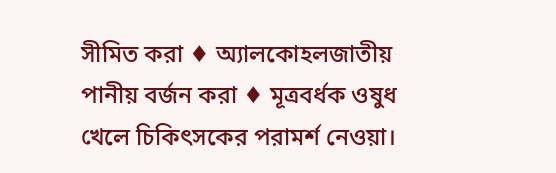সীমিত করা ♦ অ্যালকোহলজাতীয় পানীয় বর্জন করা ♦ মূত্রবর্ধক ওষুধ খেলে চিকিৎসকের পরামর্শ নেওয়া।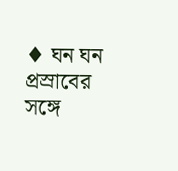♦ ঘন ঘন প্রস্রাবের সঙ্গে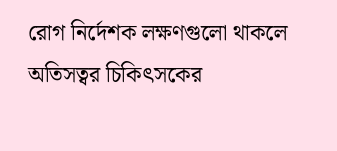রোগ নির্দেশক লক্ষণগুলো থাকলে অতিসত্বর চিকিৎসকের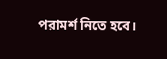পরামর্শ নিতে হবে।